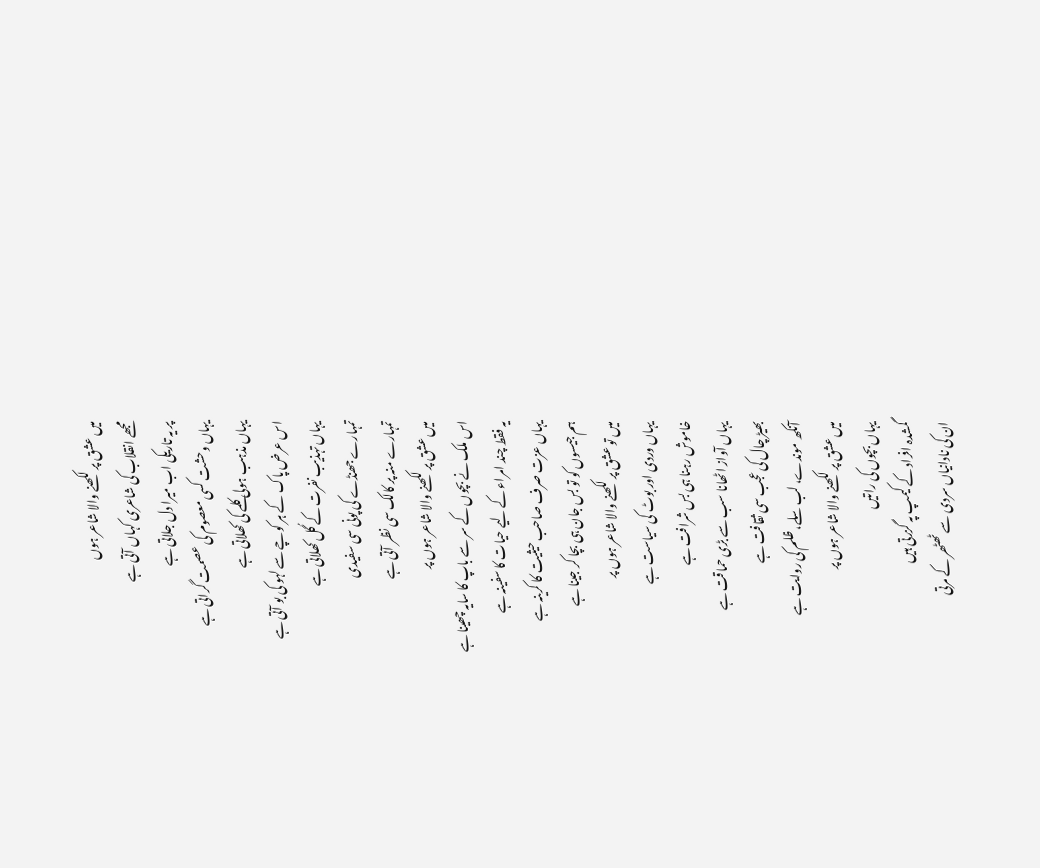میں عشق پر لکھنے والا شاعر ہوں
مجھے انقلاب کی شاعری کہاں آتی ہے
پر یہ تاریکی اب میرا دل جلاتی ہے
یہاں وحشت کسی معصوم کی عصمت گراتی ہے
یہاں مذہب ہولی کلمے کی کھلاتی ہے
اس عرض پاک کے ہر کوچے سے لہو کی بو آتی ہے
یہاں تہذیب نفرت کے گُل کھلاتی ہے
تمہارے جھنڈے کی پونی سی سفیدی
تمہارے منہ پر کالک سی نظر آتی ہے
میں عشق پر لکھنے والا شاعر ہوں پر
اس ملک نے بچوں کے سر سے باپ کا سایہ چھینا ہے
یہ فقط چند امراء کے لیے حیات کا سفینہ ہے
یہاں عزت صرف صاحب حیثیت کا کرینہ ہے
ہم جیسوں کو تو بس جان ہی بچا کر جینا ہے
میں تو عشق پر لکھنے والا شاعر ہوں پر
یہاں وردی اور بوٹ کی سیاست ہے
خاموش رہنا ہی بس شرافت ہے
یہاں آواز اٹھانا سب سے بڑی حماقت ہے
بھیڑ چال کی عجب سی ثقافت ہے
آنکھ موندے، لب سلے، ظلم کی روایت ہے
میں عشق پر لکھنے والا شاعر ہوں پر
یہاں بچوں کی راتیں
گمشدہ افراد کے کیمپ پہ گزرتی ہیں
ان کی نادانیاں سردی سے ٹھٹھر کے مرتی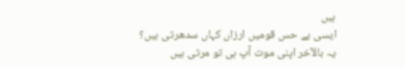ہیں
ایسی بے حس قومیں ارزاں کہاں سدھرتی ہیں؟
یہ بالآخر اپنی موت آپ ہی تو مرتی ہیں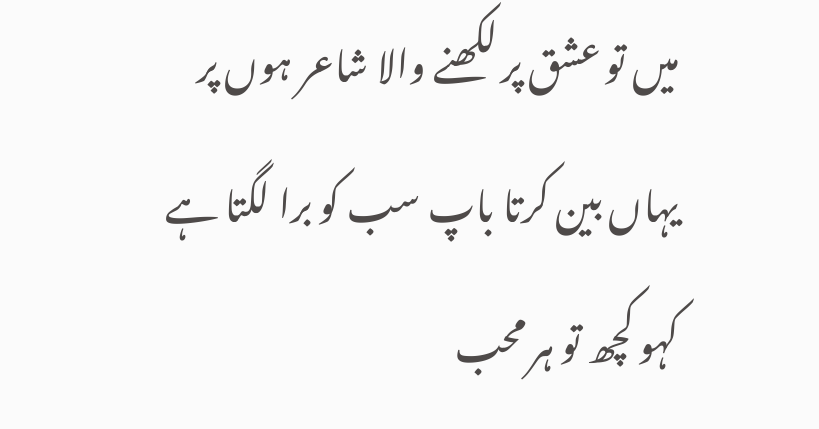میں تو عشق پر لکھنے والا شاعر ہوں پر
یہاں بین کرتا باپ سب کو برا لگتا ہے
کہو کچھ تو ہر محب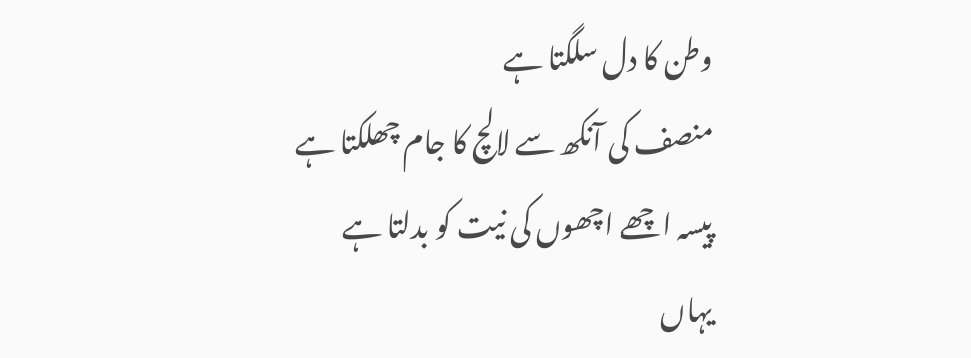وطن کا دل سلگتا ہے
منصف کی آنکھ سے لالچ کا جام چھلکتا ہے
پیسہ اچھے اچھوں کی نیت کو بدلتا ہے
یہاں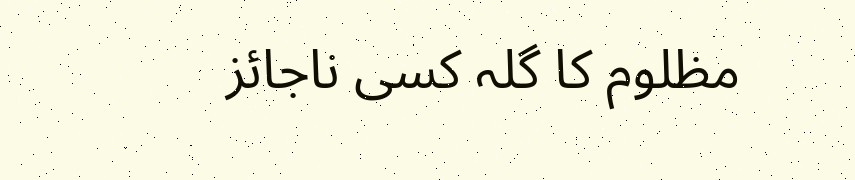مظلوم کا گلہ کسی ناجائز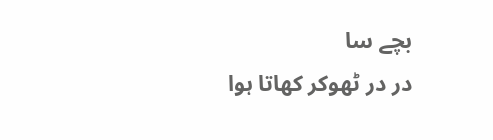بچے سا
در در ٹھوکر کھاتا ہوا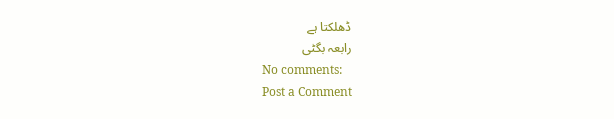ڈھلکتا ہے
رابعہ بگٹی
No comments:
Post a Comment